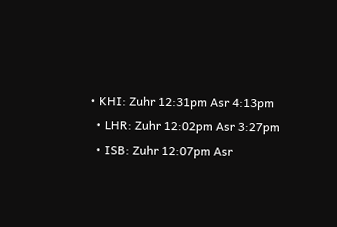• KHI: Zuhr 12:31pm Asr 4:13pm
  • LHR: Zuhr 12:02pm Asr 3:27pm
  • ISB: Zuhr 12:07pm Asr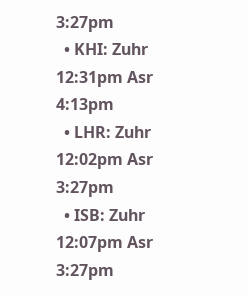3:27pm
  • KHI: Zuhr 12:31pm Asr 4:13pm
  • LHR: Zuhr 12:02pm Asr 3:27pm
  • ISB: Zuhr 12:07pm Asr 3:27pm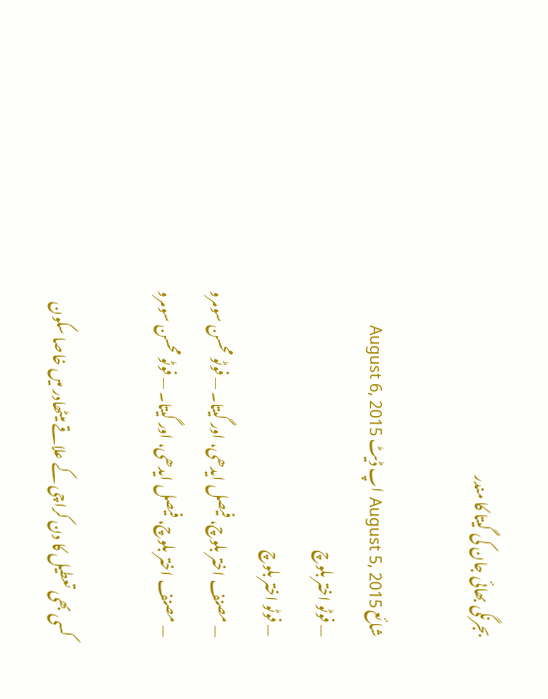بجرنگی بھائی جان کی گیتا کا مندر

شائع August 5, 2015 اپ ڈیٹ August 6, 2015
— فوٹو اختر بلوچ
— فوٹو اختر بلوچ
— مصنف اختر بلوچ، فیصل ایدھی، اور گیتا۔ — فوٹو محسن سومرو
— مصنف اختر بلوچ، فیصل ایدھی، اور گیتا۔ — فوٹو محسن سومرو

کسی بھی تعطیل کا دن کراچی کے علاقے میٹھادر میں خاصا سکون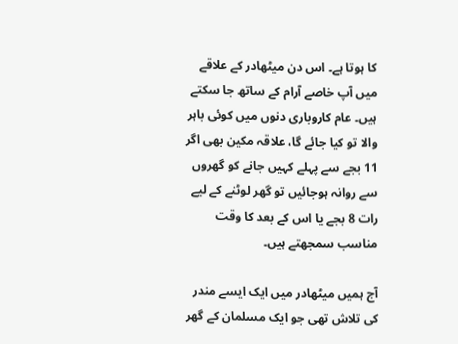کا ہوتا ہے۔ اس دن میٹھادر کے علاقے میں آپ خاصے آرام کے ساتھ جا سکتے ہیں۔ عام کاروباری دنوں میں کوئی باہر والا تو کیا جائے گا، علاقہ مکین بھی اگر 11 بجے سے پہلے کہیں جانے کو گھروں سے روانہ ہوجائیں تو گھر لوٹنے کے لیے رات 8 بجے یا اس کے بعد کا وقت مناسب سمجھتے ہیں۔

آج ہمیں میٹھادر میں ایک ایسے مندر کی تلاش تھی جو ایک مسلمان کے گھر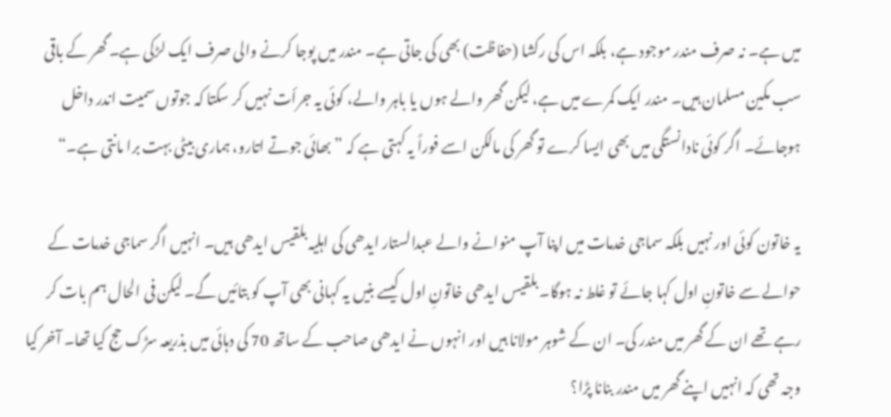میں ہے۔ نہ صرف مندر موجود ہے، بلکہ اس کی رکشا (حفاظت) بھی کی جاتی ہے۔ مندر میں پوجا کرنے والی صرف ایک لڑکی ہے۔ گھر کے باقی سب مکین مسلمان ہیں۔ مندر ایک کمرے میں ہے، لیکن گھر والے ہوں یا باہر والے، کوئی یہ جرأت نہیں کر سکتا کہ جوتوں سمیت اندر داخل ہوجائے۔ اگر کوئی نادانستگی میں بھی ایسا کرے تو گھر کی مالکن اسے فوراً یہ کہتی ہے کہ ”بھائی جوتے اتارو، ہماری بیٹی بہت برا مانتی ہے۔“

یہ خاتون کوئی اور نہیں بلکہ سماجی خدمات میں اپنا آپ منوانے والے عبدالستار ایدھی کی اہلیہ بلقیس ایدھی ہیں۔ انہیں اگر سماجی خدمات کے حوالے سے خاتونِ اول کہا جائے تو غلط نہ ہوگا۔ بلقیس ایدھی خاتونِ اول کیسے بنیں یہ کہانی بھی آپ کو بتائیں گے۔ لیکن فی الحال ہم بات کر رہے تھے ان کے گھر میں مندر کی۔ ان کے شوہر مولانا ہیں اور انہوں نے ایدھی صاحب کے ساتھ 70 کی دہائی میں بذریعہ سڑک حج کیا تھا۔ آخر کیا وجہ تھی کہ انہیں اپنے گھر میں مندر بنانا پڑا؟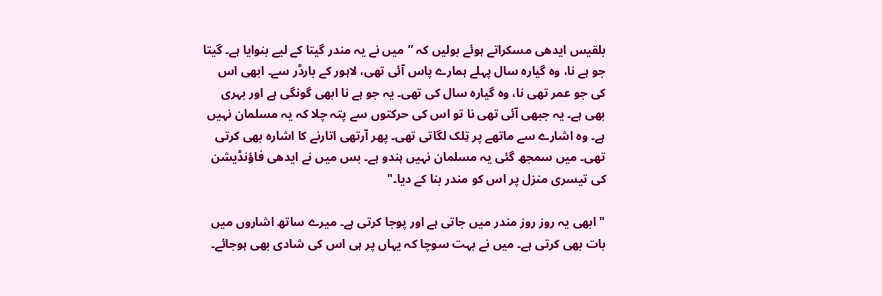بلقیس ایدھی مسکراتے ہوئے بولیں کہ ”میں نے یہ مندر گیتا کے لیے بنوایا ہے۔ گیتا جو ہے نا، وہ گیارہ سال پہلے ہمارے پاس آئی تھی، لاہور کے بارڈر سے۔ ابھی اس کی جو عمر تھی نا، وہ گیارہ سال کی تھی۔ یہ جو ہے نا ابھی گونگی ہے اور بہری بھی ہے۔ یہ جبھی آئی تھی نا تو اس کی حرکتوں سے پتہ چلا کہ یہ مسلمان نہیں ہے۔ وہ اشارے سے ماتھے پر تِلک لگاتی تھی۔ پھر آرتھی اتارنے کا اشارہ بھی کرتی تھی۔ میں سمجھ گئی یہ مسلمان نہیں ہندو ہے۔ بس میں نے ایدھی فاؤنڈیشن کی تیسری منزل پر اس کو مندر بنا کے دیا۔"

"ابھی یہ روز روز مندر میں جاتی ہے اور پوجا کرتی ہے۔ میرے ساتھ اشاروں میں بات بھی کرتی ہے۔ میں نے بہت سوچا کہ یہاں پر ہی اس کی شادی بھی ہوجائے۔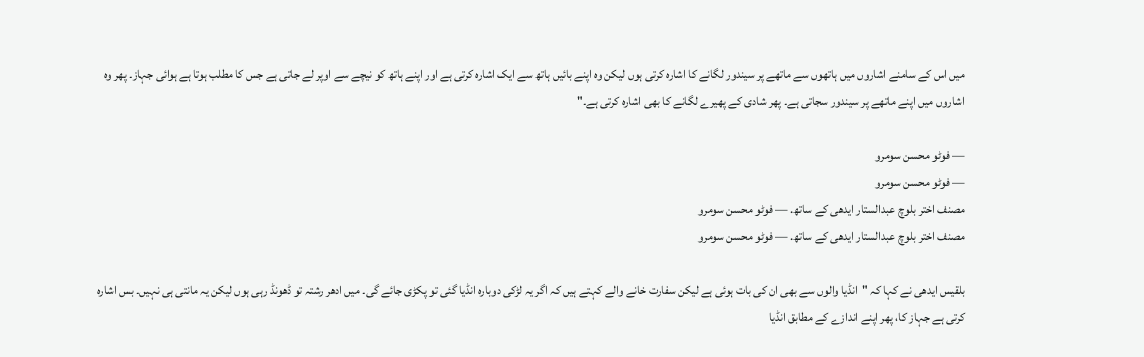میں اس کے سامنے اشاروں میں ہاتھوں سے ماتھے پر سیندور لگانے کا اشارہ کرتی ہوں لیکن وہ اپنے بائیں ہاتھ سے ایک اشارہ کرتی ہے اور اپنے ہاتھ کو نیچے سے اوپر لے جاتی ہے جس کا مطلب ہوتا ہے ہوائی جہاز۔ پھر وہ اشاروں میں اپنے ماتھے پر سیندور سجاتی ہے۔ پھر شادی کے پھیرے لگانے کا بھی اشارہ کرتی ہے۔"

— فوٹو محسن سومرو
— فوٹو محسن سومرو
مصنف اختر بلوچ عبدالستار ایدھی کے ساتھ. — فوٹو محسن سومرو
مصنف اختر بلوچ عبدالستار ایدھی کے ساتھ. — فوٹو محسن سومرو

بلقیس ایدھی نے کہا کہ "انڈیا والوں سے بھی ان کی بات ہوئی ہے لیکن سفارت خانے والے کہتے ہیں کہ اگر یہ لڑکی دوبارہ انڈیا گئی تو پکڑی جائے گی۔ میں ادھر رشتہ تو ڈھونڈ رہی ہوں لیکن یہ مانتی ہی نہیں۔ بس اشارہ کرتی ہے جہاز کا، پھر اپنے اندازے کے مطابق انڈیا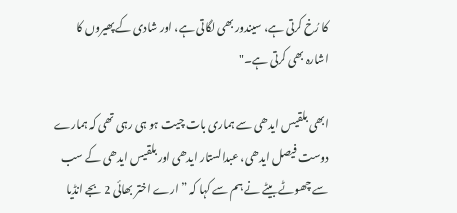کا رُخ کرتی ہے، سیندور بھی لگاتی ہے، اور شادی کے پھیروں کا اشارہ بھی کرتی ہے۔"

ابھی بلقیس ایدھی سے ہماری بات چیت ہو ہی رہی تھی کہ ہمارے دوست فیصل ایدھی، عبدالستار ایدھی اور بلقیس ایدھی کے سب سے چھوٹے بیٹے نے ہم سے کہا کہ ”ارے اختر بھائی 2 بجے انڈیا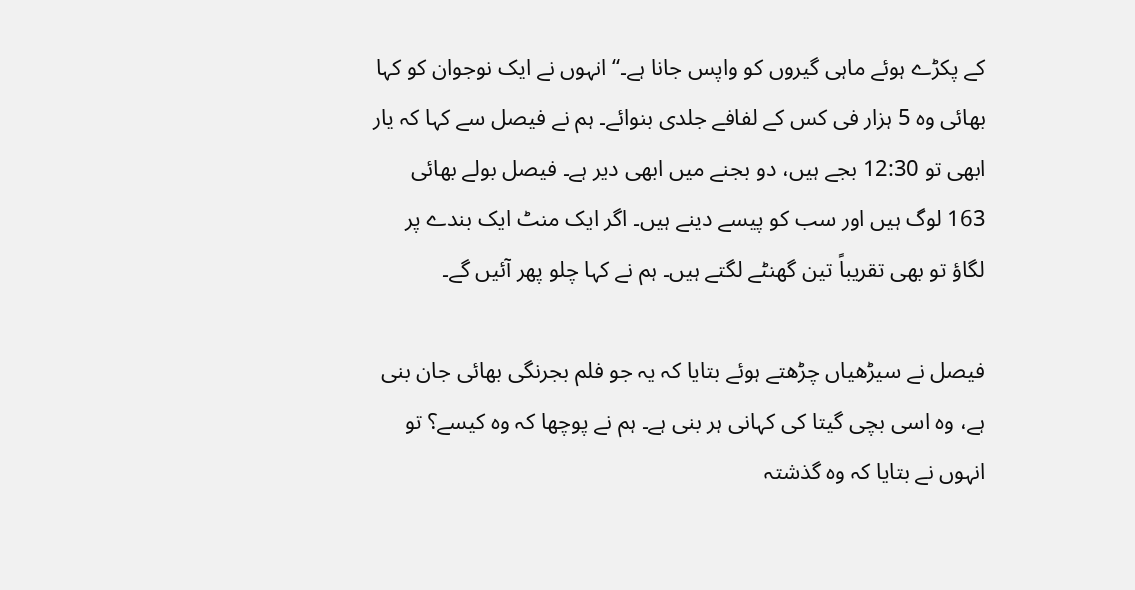کے پکڑے ہوئے ماہی گیروں کو واپس جانا ہے۔“ انہوں نے ایک نوجوان کو کہا بھائی وہ 5 ہزار فی کس کے لفافے جلدی بنوائے۔ ہم نے فیصل سے کہا کہ یار ابھی تو 12:30 بجے ہیں، دو بجنے میں ابھی دیر ہے۔ فیصل بولے بھائی 163 لوگ ہیں اور سب کو پیسے دینے ہیں۔ اگر ایک منٹ ایک بندے پر لگاؤ تو بھی تقریباً تین گھنٹے لگتے ہیں۔ ہم نے کہا چلو پھر آئیں گے۔

فیصل نے سیڑھیاں چڑھتے ہوئے بتایا کہ یہ جو فلم بجرنگی بھائی جان بنی ہے، وہ اسی بچی گیتا کی کہانی ہر بنی ہے۔ ہم نے پوچھا کہ وہ کیسے؟ تو انہوں نے بتایا کہ وہ گذشتہ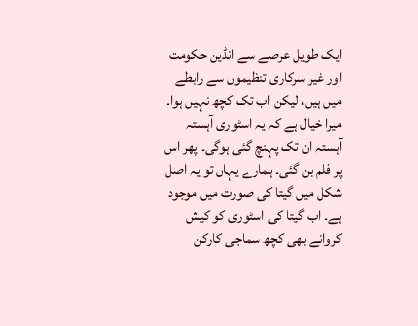ایک طویل عرصے سے انڈین حکومت اور غیر سرکاری تنظیموں سے رابطے میں ہیں، لیکن اب تک کچھ نہیں ہوا۔ میرا خیال ہے کہ یہ اسٹوری آہستہ آہستہ ان تک پہنچ گئی ہوگی۔ پھر اس پر فلم بن گئی۔ ہمارے یہاں تو یہ اصل شکل میں گیتا کی صورت میں موجود ہے۔ اب گیتا کی اسٹوری کو کیش کروانے بھی کچھ سماجی کارکن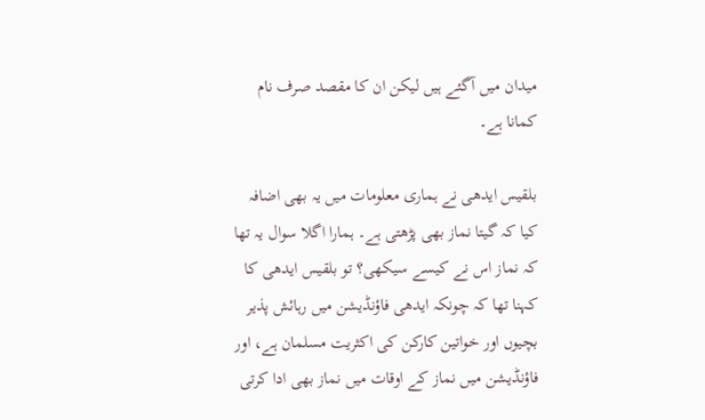میدان میں آگئے ہیں لیکن ان کا مقصد صرف نام کمانا ہے۔

بلقیس ایدھی نے ہماری معلومات میں یہ بھی اضافہ کیا کہ گیتا نماز بھی پڑھتی ہے۔ ہمارا اگلا سوال یہ تھا کہ نماز اس نے کیسے سیکھی؟ تو بلقیس ایدھی کا کہنا تھا کہ چونکہ ایدھی فاؤنڈیشن میں رہائش پذیر بچیوں اور خواتین کارکن کی اکثریت مسلمان ہے، اور فاؤنڈیشن میں نماز کے اوقات میں نماز بھی ادا کرتی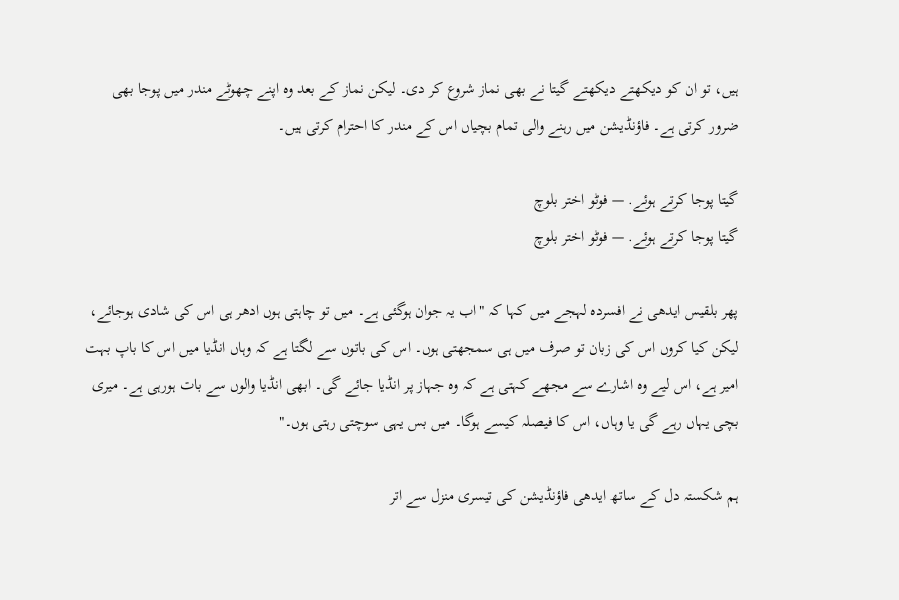ہیں، تو ان کو دیکھتے دیکھتے گیتا نے بھی نماز شروع کر دی۔ لیکن نماز کے بعد وہ اپنے چھوٹے مندر میں پوجا بھی ضرور کرتی ہے۔ فاؤنڈیشن میں رہنے والی تمام بچیاں اس کے مندر کا احترام کرتی ہیں۔

گیتا پوجا کرتے ہوئے. — فوٹو اختر بلوچ
گیتا پوجا کرتے ہوئے. — فوٹو اختر بلوچ

پھر بلقیس ایدھی نے افسردہ لہجے میں کہا کہ "اب یہ جوان ہوگئی ہے۔ میں تو چاہتی ہوں ادھر ہی اس کی شادی ہوجائے، لیکن کیا کروں اس کی زبان تو صرف میں ہی سمجھتی ہوں۔ اس کی باتوں سے لگتا ہے کہ وہاں انڈیا میں اس کا باپ بہت امیر ہے، اس لیے وہ اشارے سے مجھے کہتی ہے کہ وہ جہاز پر انڈیا جائے گی۔ ابھی انڈیا والوں سے بات ہورہی ہے۔ میری بچی یہاں رہے گی یا وہاں، اس کا فیصلہ کیسے ہوگا۔ میں بس یہی سوچتی رہتی ہوں۔"

ہم شکستہ دل کے ساتھ ایدھی فاؤنڈیشن کی تیسری منزل سے اتر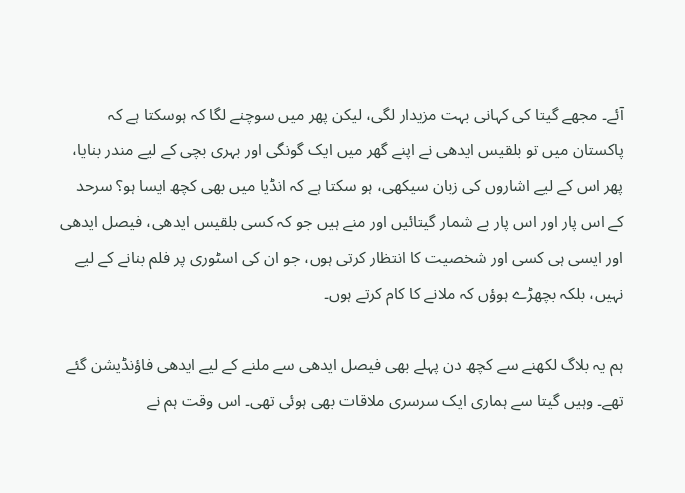آئے۔ مجھے گیتا کی کہانی بہت مزیدار لگی، لیکن پھر میں سوچنے لگا کہ ہوسکتا ہے کہ پاکستان میں تو بلقیس ایدھی نے اپنے گھر میں ایک گونگی اور بہری بچی کے لیے مندر بنایا، پھر اس کے لیے اشاروں کی زبان سیکھی، ہو سکتا ہے کہ انڈیا میں بھی کچھ ایسا ہو؟ سرحد کے اس پار اور اس پار بے شمار گیتائیں اور منے ہیں جو کہ کسی بلقیس ایدھی، فیصل ایدھی اور ایسی ہی کسی اور شخصیت کا انتظار کرتی ہوں، جو ان کی اسٹوری پر فلم بنانے کے لیے نہیں، بلکہ بچھڑے ہوؤں کہ ملانے کا کام کرتے ہوں۔

ہم یہ بلاگ لکھنے سے کچھ دن پہلے بھی فیصل ایدھی سے ملنے کے لیے ایدھی فاؤنڈیشن گئے تھے۔ وہیں گیتا سے ہماری ایک سرسری ملاقات بھی ہوئی تھی۔ اس وقت ہم نے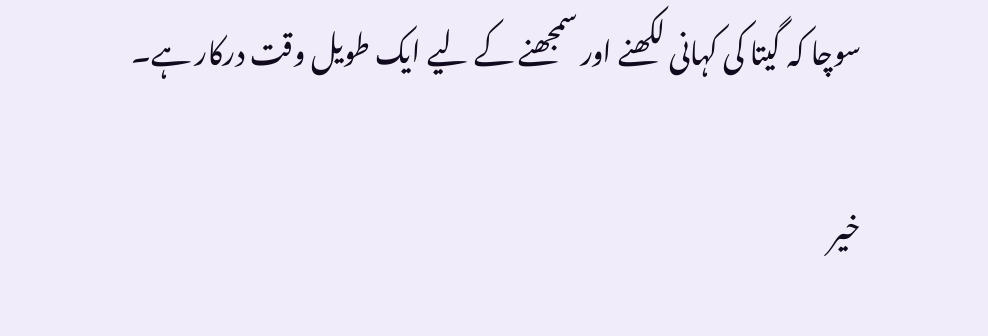سوچا کہ گیتا کی کہانی لکھنے اور سمجھنے کے لیے ایک طویل وقت درکار ہے۔

خیر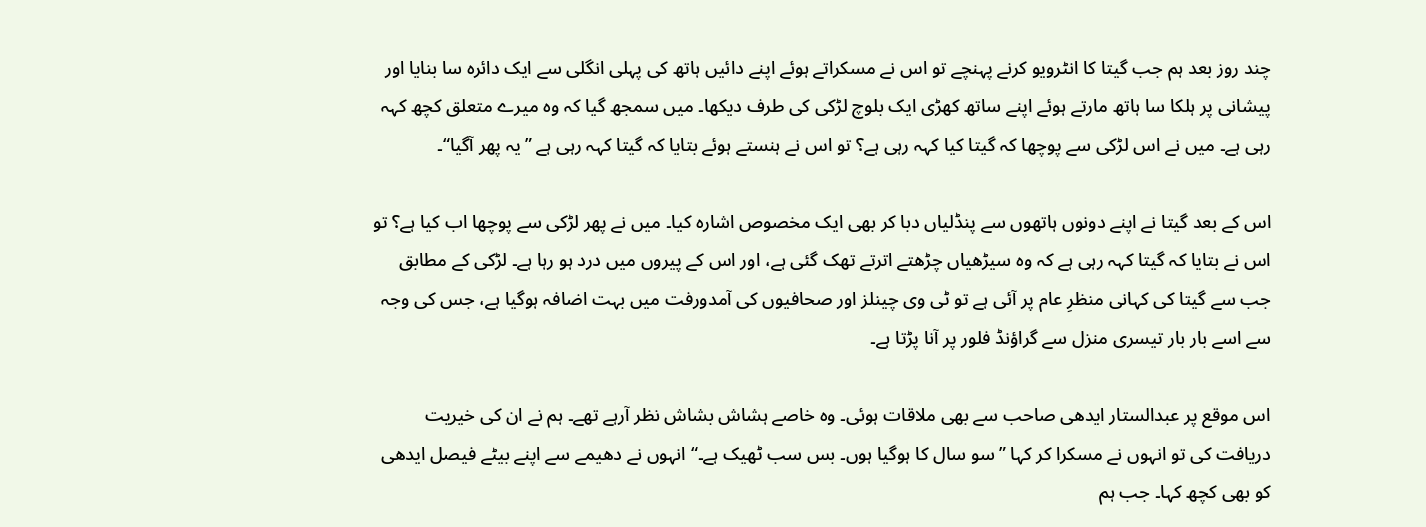چند روز بعد ہم جب گیتا کا انٹرویو کرنے پہنچے تو اس نے مسکراتے ہوئے اپنے دائیں ہاتھ کی پہلی انگلی سے ایک دائرہ سا بنایا اور پیشانی پر ہلکا سا ہاتھ مارتے ہوئے اپنے ساتھ کھڑی ایک بلوچ لڑکی کی طرف دیکھا۔ میں سمجھ گیا کہ وہ میرے متعلق کچھ کہہ رہی ہے۔ میں نے اس لڑکی سے پوچھا کہ گیتا کیا کہہ رہی ہے؟ تو اس نے ہنستے ہوئے بتایا کہ گیتا کہہ رہی ہے ”یہ پھر آگیا“۔

اس کے بعد گیتا نے اپنے دونوں ہاتھوں سے پنڈلیاں دبا کر بھی ایک مخصوص اشارہ کیا۔ میں نے پھر لڑکی سے پوچھا اب کیا ہے؟ تو اس نے بتایا کہ گیتا کہہ رہی ہے کہ وہ سیڑھیاں چڑھتے اترتے تھک گئی ہے، اور اس کے پیروں میں درد ہو رہا ہے۔ لڑکی کے مطابق جب سے گیتا کی کہانی منظرِ عام پر آئی ہے تو ٹی وی چینلز اور صحافیوں کی آمدورفت میں بہت اضافہ ہوگیا ہے، جس کی وجہ سے اسے بار بار تیسری منزل سے گراؤنڈ فلور پر آنا پڑتا ہے۔

اس موقع پر عبدالستار ایدھی صاحب سے بھی ملاقات ہوئی۔ وہ خاصے ہشاش بشاش نظر آرہے تھے۔ ہم نے ان کی خیریت دریافت کی تو انہوں نے مسکرا کر کہا ”سو سال کا ہوگیا ہوں۔ بس سب ٹھیک ہے۔“ انہوں نے دھیمے سے اپنے بیٹے فیصل ایدھی کو بھی کچھ کہا۔ جب ہم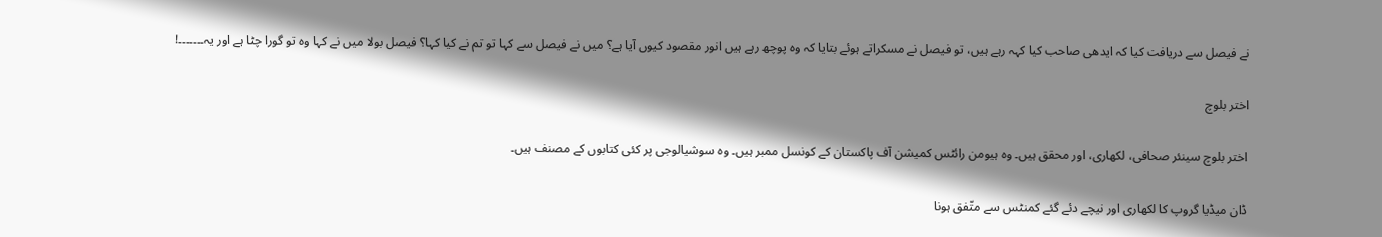نے فیصل سے دریافت کیا کہ ایدھی صاحب کیا کہہ رہے ہیں، تو فیصل نے مسکراتے ہوئے بتایا کہ وہ پوچھ رہے ہیں انور مقصود کیوں آیا ہے؟ میں نے فیصل سے کہا تو تم نے کیا کہا؟ فیصل بولا میں نے کہا وہ تو گورا چٹا ہے اور یہ۔۔۔۔۔۔۔!

اختر بلوچ

اختر بلوچ سینئر صحافی، لکھاری، اور محقق ہیں۔ وہ ہیومن رائٹس کمیشن آف پاکستان کے کونسل ممبر ہیں۔ وہ سوشیالوجی پر کئی کتابوں کے مصنف ہیں۔

ڈان میڈیا گروپ کا لکھاری اور نیچے دئے گئے کمنٹس سے متّفق ہونا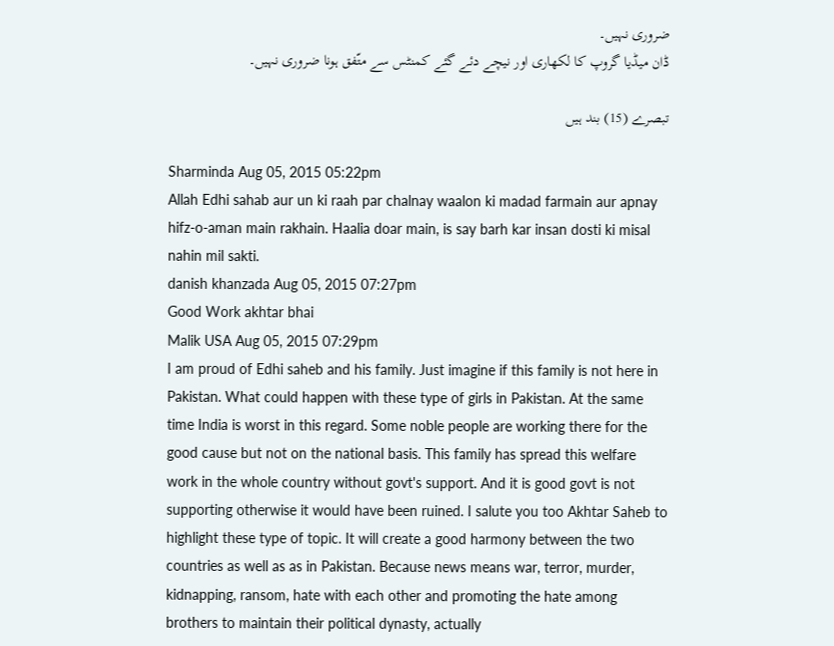ضروری نہیں۔
ڈان میڈیا گروپ کا لکھاری اور نیچے دئے گئے کمنٹس سے متّفق ہونا ضروری نہیں۔

تبصرے (15) بند ہیں

Sharminda Aug 05, 2015 05:22pm
Allah Edhi sahab aur un ki raah par chalnay waalon ki madad farmain aur apnay hifz-o-aman main rakhain. Haalia doar main, is say barh kar insan dosti ki misal nahin mil sakti.
danish khanzada Aug 05, 2015 07:27pm
Good Work akhtar bhai
Malik USA Aug 05, 2015 07:29pm
I am proud of Edhi saheb and his family. Just imagine if this family is not here in Pakistan. What could happen with these type of girls in Pakistan. At the same time India is worst in this regard. Some noble people are working there for the good cause but not on the national basis. This family has spread this welfare work in the whole country without govt's support. And it is good govt is not supporting otherwise it would have been ruined. I salute you too Akhtar Saheb to highlight these type of topic. It will create a good harmony between the two countries as well as as in Pakistan. Because news means war, terror, murder, kidnapping, ransom, hate with each other and promoting the hate among brothers to maintain their political dynasty, actually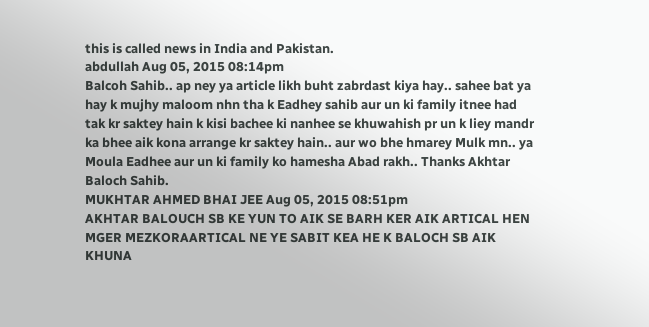this is called news in India and Pakistan.
abdullah Aug 05, 2015 08:14pm
Balcoh Sahib.. ap ney ya article likh buht zabrdast kiya hay.. sahee bat ya hay k mujhy maloom nhn tha k Eadhey sahib aur un ki family itnee had tak kr saktey hain k kisi bachee ki nanhee se khuwahish pr un k liey mandr ka bhee aik kona arrange kr saktey hain.. aur wo bhe hmarey Mulk mn.. ya Moula Eadhee aur un ki family ko hamesha Abad rakh.. Thanks Akhtar Baloch Sahib.
MUKHTAR AHMED BHAI JEE Aug 05, 2015 08:51pm
AKHTAR BALOUCH SB KE YUN TO AIK SE BARH KER AIK ARTICAL HEN MGER MEZKORAARTICAL NE YE SABIT KEA HE K BALOCH SB AIK KHUNA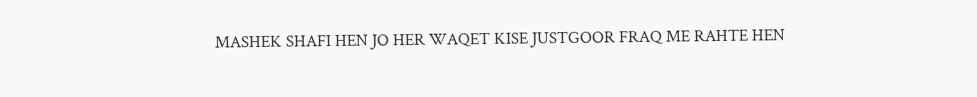MASHEK SHAFI HEN JO HER WAQET KISE JUSTGOOR FRAQ ME RAHTE HEN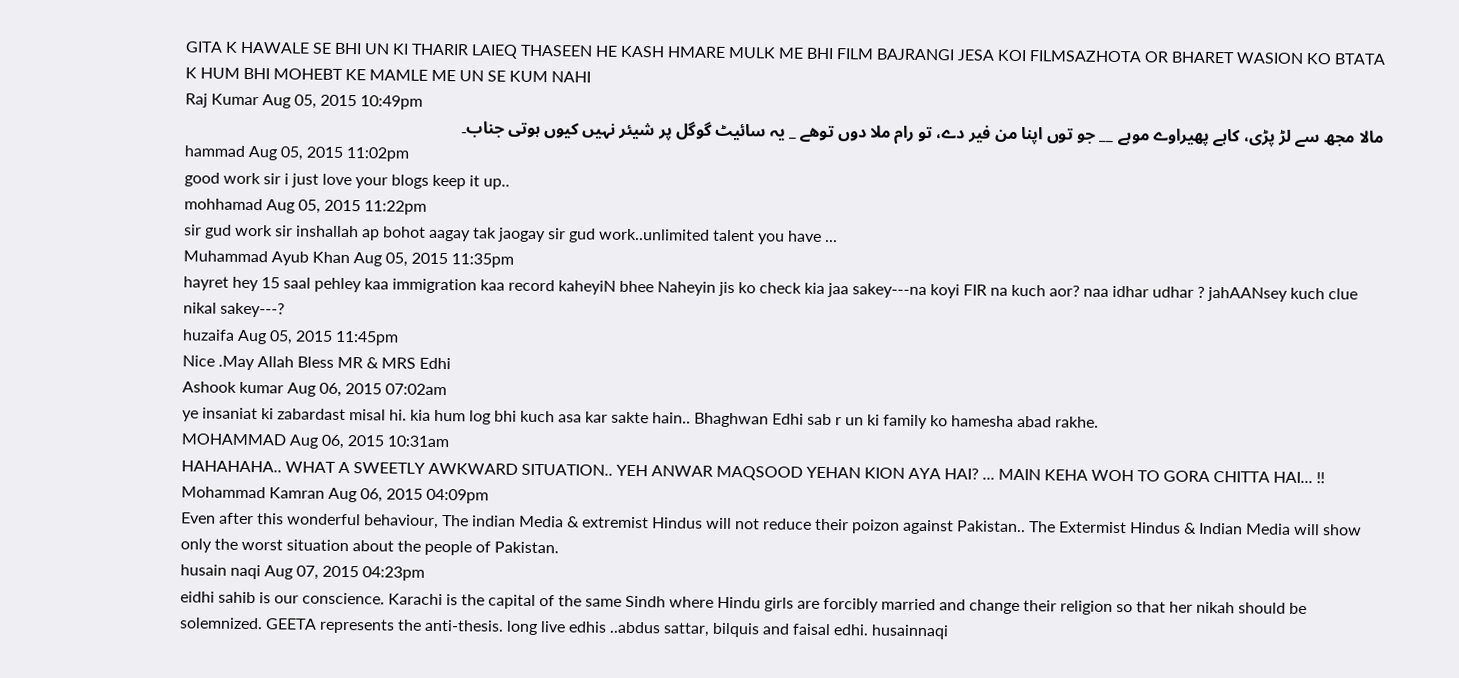GITA K HAWALE SE BHI UN KI THARIR LAIEQ THASEEN HE KASH HMARE MULK ME BHI FILM BAJRANGI JESA KOI FILMSAZHOTA OR BHARET WASION KO BTATA K HUM BHI MOHEBT KE MAMLE ME UN SE KUM NAHI
Raj Kumar Aug 05, 2015 10:49pm
مالا مجھ سے لڑ پڑی، کاہے پهیراوے موہے __ جو توں اپنا من فیر دے، تو رام ملا دوں توهے _ یہ سائیٹ گوگل پر شیئر نہیں کیوں ہوتی جناب۔
hammad Aug 05, 2015 11:02pm
good work sir i just love your blogs keep it up..
mohhamad Aug 05, 2015 11:22pm
sir gud work sir inshallah ap bohot aagay tak jaogay sir gud work..unlimited talent you have ...
Muhammad Ayub Khan Aug 05, 2015 11:35pm
hayret hey 15 saal pehley kaa immigration kaa record kaheyiN bhee Naheyin jis ko check kia jaa sakey---na koyi FIR na kuch aor? naa idhar udhar ? jahAANsey kuch clue nikal sakey---?
huzaifa Aug 05, 2015 11:45pm
Nice .May Allah Bless MR & MRS Edhi
Ashook kumar Aug 06, 2015 07:02am
ye insaniat ki zabardast misal hi. kia hum log bhi kuch asa kar sakte hain.. Bhaghwan Edhi sab r un ki family ko hamesha abad rakhe.
MOHAMMAD Aug 06, 2015 10:31am
HAHAHAHA.. WHAT A SWEETLY AWKWARD SITUATION.. YEH ANWAR MAQSOOD YEHAN KION AYA HAI? ... MAIN KEHA WOH TO GORA CHITTA HAI... !!
Mohammad Kamran Aug 06, 2015 04:09pm
Even after this wonderful behaviour, The indian Media & extremist Hindus will not reduce their poizon against Pakistan.. The Extermist Hindus & Indian Media will show only the worst situation about the people of Pakistan.
husain naqi Aug 07, 2015 04:23pm
eidhi sahib is our conscience. Karachi is the capital of the same Sindh where Hindu girls are forcibly married and change their religion so that her nikah should be solemnized. GEETA represents the anti-thesis. long live edhis ..abdus sattar, bilquis and faisal edhi. husainnaqi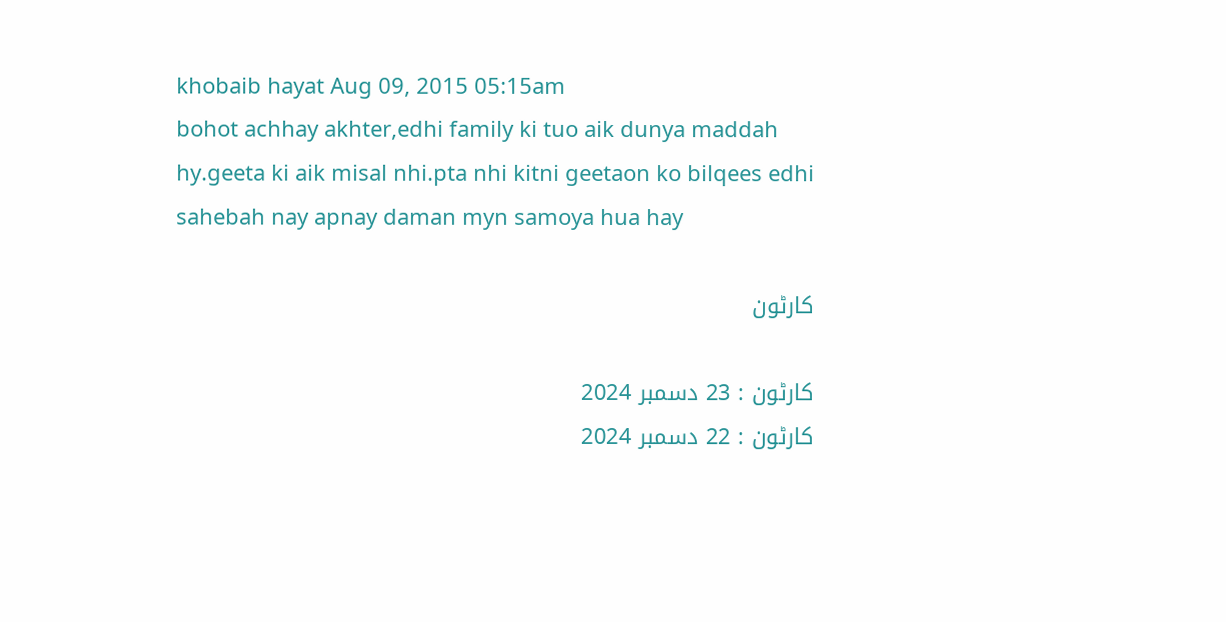khobaib hayat Aug 09, 2015 05:15am
bohot achhay akhter,edhi family ki tuo aik dunya maddah hy.geeta ki aik misal nhi.pta nhi kitni geetaon ko bilqees edhi sahebah nay apnay daman myn samoya hua hay

کارٹون

کارٹون : 23 دسمبر 2024
کارٹون : 22 دسمبر 2024